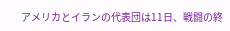アメリカとイランの代表団は11日、戦闘の終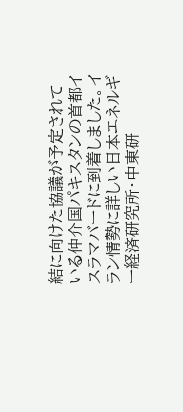結に向けた協議が予定されている仲介国パキスタンの首都イスラマバードに到着しました。イラン情勢に詳しい日本エネルギー経済研究所・中東研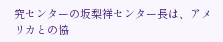究センターの坂梨祥センター長は、アメリカとの協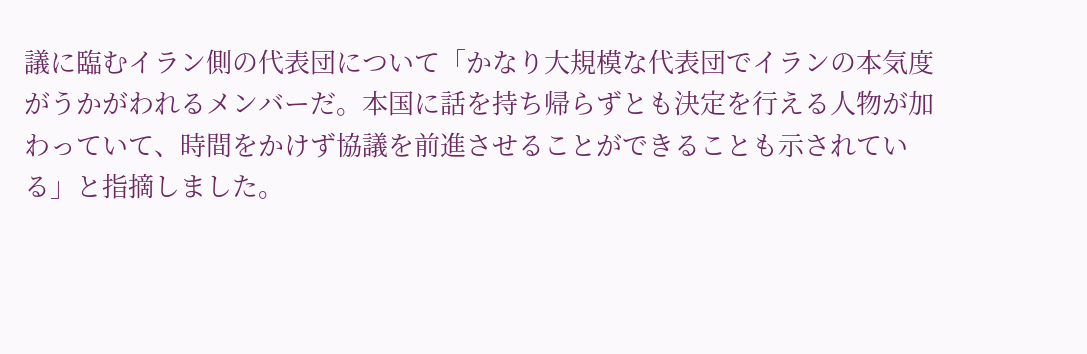議に臨むイラン側の代表団について「かなり大規模な代表団でイランの本気度がうかがわれるメンバーだ。本国に話を持ち帰らずとも決定を行える人物が加わっていて、時間をかけず協議を前進させることができることも示されている」と指摘しました。